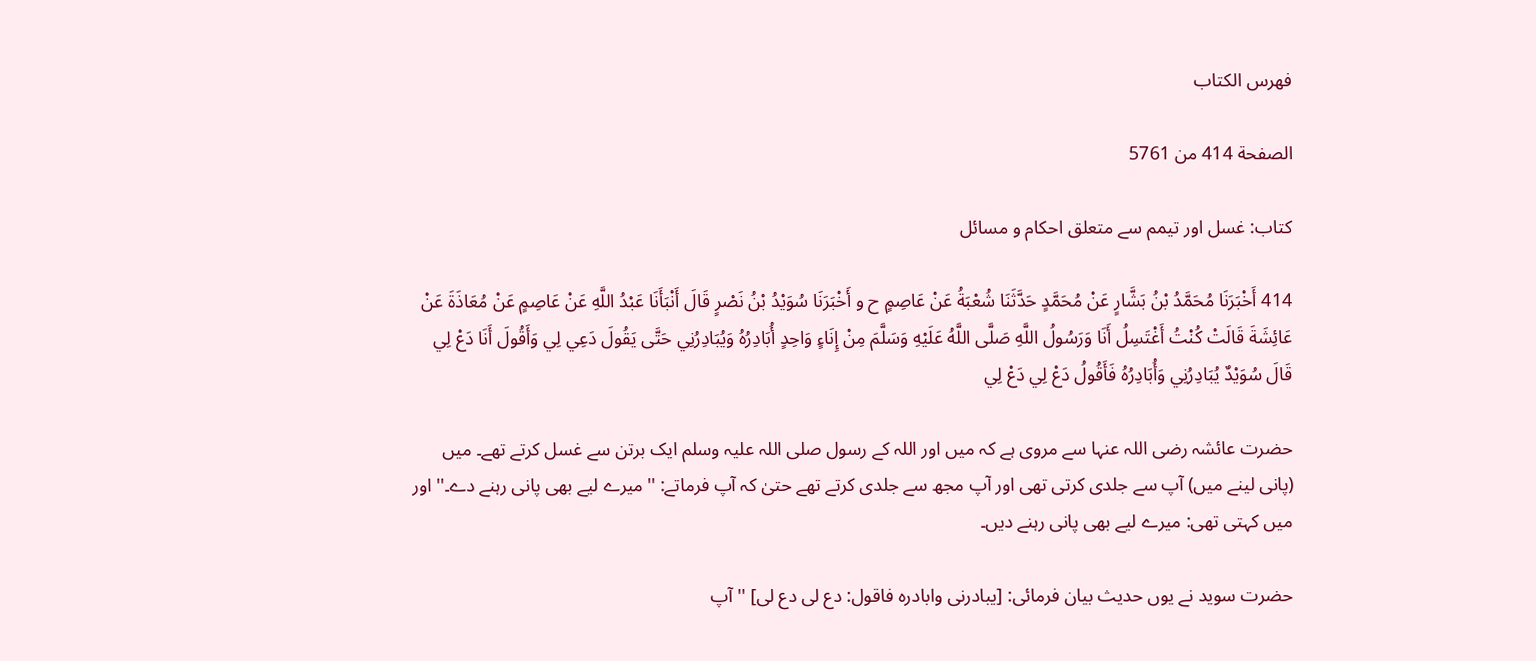فهرس الكتاب

الصفحة 414 من 5761

کتاب: غسل اور تیمم سے متعلق احکام و مسائل

414 أَخْبَرَنَا مُحَمَّدُ بْنُ بَشَّارٍ عَنْ مُحَمَّدٍ حَدَّثَنَا شُعْبَةُ عَنْ عَاصِمٍ ح و أَخْبَرَنَا سُوَيْدُ بْنُ نَصْرٍ قَالَ أَنْبَأَنَا عَبْدُ اللَّهِ عَنْ عَاصِمٍ عَنْ مُعَاذَةَ عَنْ عَائِشَةَ قَالَتْ كُنْتُ أَغْتَسِلُ أَنَا وَرَسُولُ اللَّهِ صَلَّى اللَّهُ عَلَيْهِ وَسَلَّمَ مِنْ إِنَاءٍ وَاحِدٍ أُبَادِرُهُ وَيُبَادِرُنِي حَتَّى يَقُولَ دَعِي لِي وَأَقُولَ أَنَا دَعْ لِي قَالَ سُوَيْدٌ يُبَادِرُنِي وَأُبَادِرُهُ فَأَقُولُ دَعْ لِي دَعْ لِي

حضرت عائشہ رضی اللہ عنہا سے مروی ہے کہ میں اور اللہ کے رسول صلی اللہ علیہ وسلم ایک برتن سے غسل کرتے تھے۔ میں (پانی لینے میں) آپ سے جلدی کرتی تھی اور آپ مجھ سے جلدی کرتے تھے حتیٰ کہ آپ فرماتے: ''میرے لیے بھی پانی رہنے دے۔'' اور میں کہتی تھی: میرے لیے بھی پانی رہنے دیں۔

حضرت سوید نے یوں حدیث بیان فرمائی: [یبادرنی وابادرہ فاقول: دع لی دع لی] ''آپ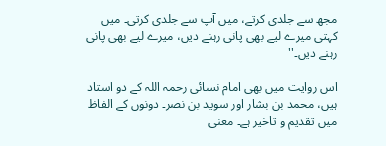مجھ سے جلدی کرتے، میں آپ سے جلدی کرتی۔ میں کہتی میرے لیے بھی پانی رہنے دیں، میرے لیے بھی پانی رہنے دیں۔''

اس روایت میں بھی امام نسائی رحمہ اللہ کے دو استاد ہیں، محمد بن بشار اور سوید بن نصر۔ دونوں کے الفاظ میں تقدیم و تاخیر ہے۔ معنی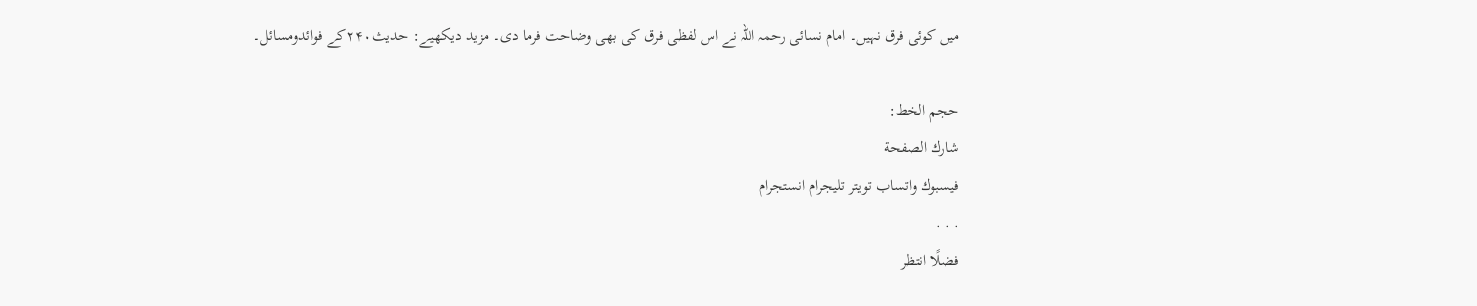میں کوئی فرق نہیں۔ امام نسائی رحمہ اللہ نے اس لفظی فرق کی بھی وضاحت فرما دی۔ مزید دیکھیے: حدیث۲۴۰کے فوائدومسائل۔

حجم الخط:
شارك الصفحة
فيسبوك واتساب تويتر تليجرام انستجرام
. . .
فضلًا انتظر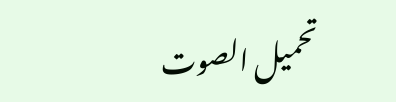تحميل الصوت